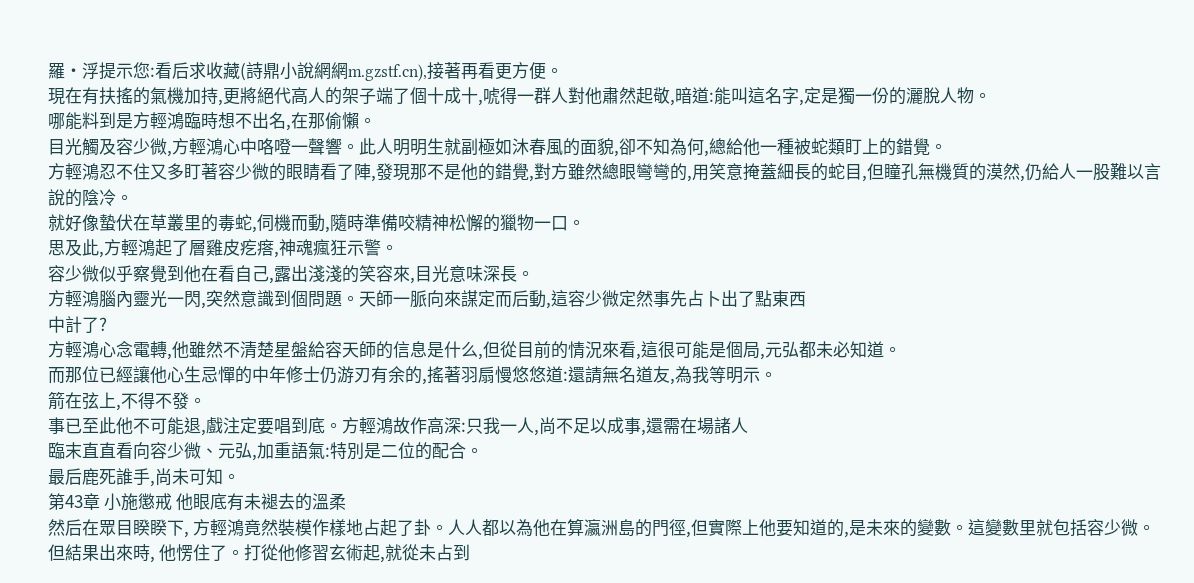羅·浮提示您:看后求收藏(詩鼎小說網網m.gzstf.cn),接著再看更方便。
現在有扶搖的氣機加持,更將絕代高人的架子端了個十成十,唬得一群人對他肅然起敬,暗道:能叫這名字,定是獨一份的灑脫人物。
哪能料到是方輕鴻臨時想不出名,在那偷懶。
目光觸及容少微,方輕鴻心中咯噔一聲響。此人明明生就副極如沐春風的面貌,卻不知為何,總給他一種被蛇類盯上的錯覺。
方輕鴻忍不住又多盯著容少微的眼睛看了陣,發現那不是他的錯覺,對方雖然總眼彎彎的,用笑意掩蓋細長的蛇目,但瞳孔無機質的漠然,仍給人一股難以言說的陰冷。
就好像蟄伏在草叢里的毒蛇,伺機而動,隨時準備咬精神松懈的獵物一口。
思及此,方輕鴻起了層雞皮疙瘩,神魂瘋狂示警。
容少微似乎察覺到他在看自己,露出淺淺的笑容來,目光意味深長。
方輕鴻腦內靈光一閃,突然意識到個問題。天師一脈向來謀定而后動,這容少微定然事先占卜出了點東西
中計了?
方輕鴻心念電轉,他雖然不清楚星盤給容天師的信息是什么,但從目前的情況來看,這很可能是個局,元弘都未必知道。
而那位已經讓他心生忌憚的中年修士仍游刃有余的,搖著羽扇慢悠悠道:還請無名道友,為我等明示。
箭在弦上,不得不發。
事已至此他不可能退,戲注定要唱到底。方輕鴻故作高深:只我一人,尚不足以成事,還需在場諸人
臨末直直看向容少微、元弘,加重語氣:特別是二位的配合。
最后鹿死誰手,尚未可知。
第43章 小施懲戒 他眼底有未褪去的溫柔
然后在眾目睽睽下, 方輕鴻竟然裝模作樣地占起了卦。人人都以為他在算瀛洲島的門徑,但實際上他要知道的,是未來的變數。這變數里就包括容少微。
但結果出來時, 他愣住了。打從他修習玄術起,就從未占到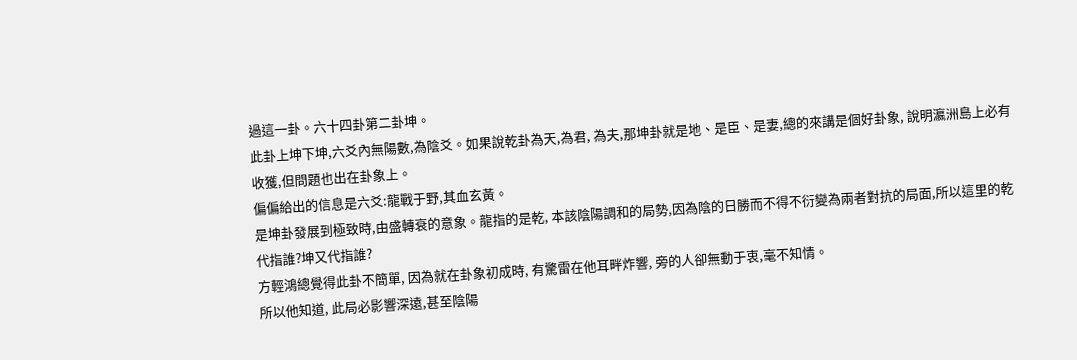過這一卦。六十四卦第二卦坤。
此卦上坤下坤,六爻內無陽數,為陰爻。如果說乾卦為天,為君, 為夫,那坤卦就是地、是臣、是妻,總的來講是個好卦象, 說明瀛洲島上必有收獲,但問題也出在卦象上。
偏偏給出的信息是六爻:龍戰于野,其血玄黃。
是坤卦發展到極致時,由盛轉衰的意象。龍指的是乾, 本該陰陽調和的局勢,因為陰的日勝而不得不衍變為兩者對抗的局面,所以這里的乾代指誰?坤又代指誰?
方輕鴻總覺得此卦不簡單, 因為就在卦象初成時, 有驚雷在他耳畔炸響, 旁的人卻無動于衷,毫不知情。
所以他知道, 此局必影響深遠,甚至陰陽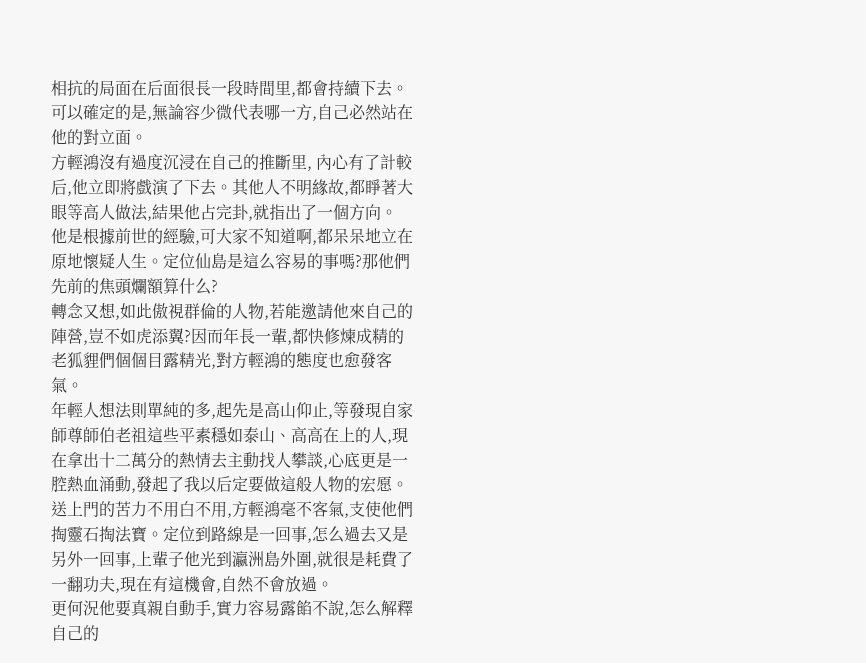相抗的局面在后面很長一段時間里,都會持續下去。可以確定的是,無論容少微代表哪一方,自己必然站在他的對立面。
方輕鴻沒有過度沉浸在自己的推斷里, 內心有了計較后,他立即將戲演了下去。其他人不明緣故,都睜著大眼等高人做法,結果他占完卦,就指出了一個方向。
他是根據前世的經驗,可大家不知道啊,都呆呆地立在原地懷疑人生。定位仙島是這么容易的事嗎?那他們先前的焦頭爛額算什么?
轉念又想,如此傲視群倫的人物,若能邀請他來自己的陣營,豈不如虎添翼?因而年長一輩,都快修煉成精的老狐貍們個個目露精光,對方輕鴻的態度也愈發客氣。
年輕人想法則單純的多,起先是高山仰止,等發現自家師尊師伯老祖這些平素穩如泰山、高高在上的人,現在拿出十二萬分的熱情去主動找人攀談,心底更是一腔熱血涌動,發起了我以后定要做這般人物的宏愿。
送上門的苦力不用白不用,方輕鴻毫不客氣,支使他們掏靈石掏法寶。定位到路線是一回事,怎么過去又是另外一回事,上輩子他光到瀛洲島外圍,就很是耗費了一翻功夫,現在有這機會,自然不會放過。
更何況他要真親自動手,實力容易露餡不說,怎么解釋自己的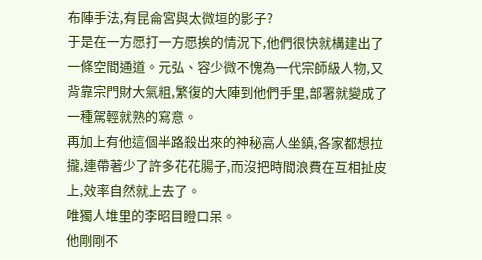布陣手法,有昆侖宮與太微垣的影子?
于是在一方愿打一方愿挨的情況下,他們很快就構建出了一條空間通道。元弘、容少微不愧為一代宗師級人物,又背靠宗門財大氣粗,繁復的大陣到他們手里,部署就變成了一種駕輕就熟的寫意。
再加上有他這個半路殺出來的神秘高人坐鎮,各家都想拉攏,連帶著少了許多花花腸子,而沒把時間浪費在互相扯皮上,效率自然就上去了。
唯獨人堆里的李昭目瞪口呆。
他剛剛不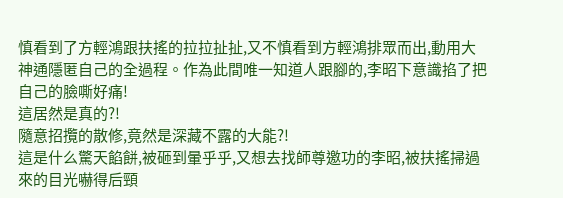慎看到了方輕鴻跟扶搖的拉拉扯扯,又不慎看到方輕鴻排眾而出,動用大神通隱匿自己的全過程。作為此間唯一知道人跟腳的,李昭下意識掐了把自己的臉嘶好痛!
這居然是真的?!
隨意招攬的散修,竟然是深藏不露的大能?!
這是什么驚天餡餅,被砸到暈乎乎,又想去找師尊邀功的李昭,被扶搖掃過來的目光嚇得后頸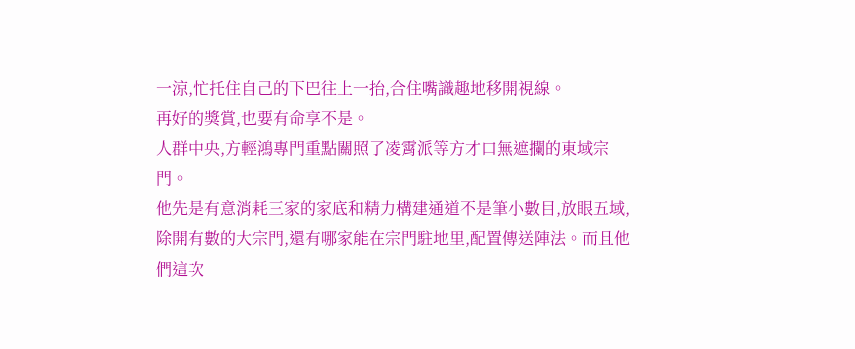一涼,忙托住自己的下巴往上一抬,合住嘴識趣地移開視線。
再好的獎賞,也要有命享不是。
人群中央,方輕鴻專門重點關照了凌霄派等方才口無遮攔的東域宗門。
他先是有意消耗三家的家底和精力構建通道不是筆小數目,放眼五域,除開有數的大宗門,還有哪家能在宗門駐地里,配置傳送陣法。而且他們這次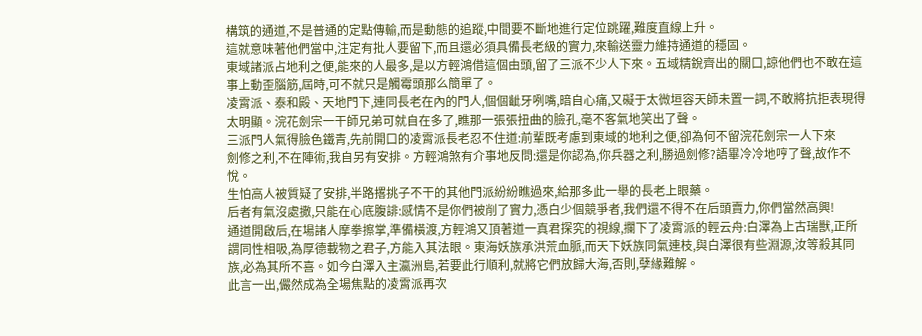構筑的通道,不是普通的定點傳輸,而是動態的追蹤,中間要不斷地進行定位跳躍,難度直線上升。
這就意味著他們當中,注定有批人要留下,而且還必須具備長老級的實力,來輸送靈力維持通道的穩固。
東域諸派占地利之便,能來的人最多,是以方輕鴻借這個由頭,留了三派不少人下來。五域精銳齊出的關口,諒他們也不敢在這事上動歪腦筋,屆時,可不就只是觸霉頭那么簡單了。
凌霄派、泰和殿、天地門下,連同長老在內的門人,個個齜牙咧嘴,暗自心痛,又礙于太微垣容天師未置一詞,不敢將抗拒表現得太明顯。浣花劍宗一干師兄弟可就自在多了,瞧那一張張扭曲的臉孔,毫不客氣地笑出了聲。
三派門人氣得臉色鐵青,先前開口的凌霄派長老忍不住道:前輩既考慮到東域的地利之便,卻為何不留浣花劍宗一人下來
劍修之利,不在陣術,我自另有安排。方輕鴻煞有介事地反問:還是你認為,你兵器之利,勝過劍修?語畢冷冷地哼了聲,故作不悅。
生怕高人被質疑了安排,半路撂挑子不干的其他門派紛紛瞧過來,給那多此一舉的長老上眼藥。
后者有氣沒處撒,只能在心底腹誹:感情不是你們被削了實力,憑白少個競爭者,我們還不得不在后頭賣力,你們當然高興!
通道開啟后,在場諸人摩拳擦掌,準備橫渡,方輕鴻又頂著道一真君探究的視線,攔下了凌霄派的輕云舟:白澤為上古瑞獸,正所謂同性相吸,為厚德載物之君子,方能入其法眼。東海妖族承洪荒血脈,而天下妖族同氣連枝,與白澤很有些淵源,汝等殺其同族,必為其所不喜。如今白澤入主瀛洲島,若要此行順利,就將它們放歸大海,否則,孽緣難解。
此言一出,儼然成為全場焦點的凌霄派再次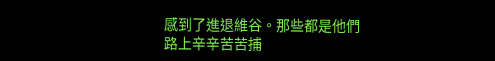感到了進退維谷。那些都是他們路上辛辛苦苦捕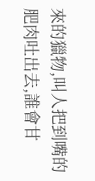來的獵物,叫人把到嘴的肥肉吐出去,誰會甘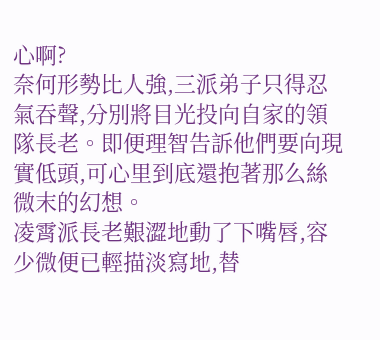心啊?
奈何形勢比人強,三派弟子只得忍氣吞聲,分別將目光投向自家的領隊長老。即便理智告訴他們要向現實低頭,可心里到底還抱著那么絲微末的幻想。
凌霄派長老艱澀地動了下嘴唇,容少微便已輕描淡寫地,替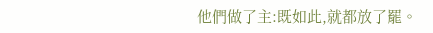他們做了主:既如此,就都放了罷。